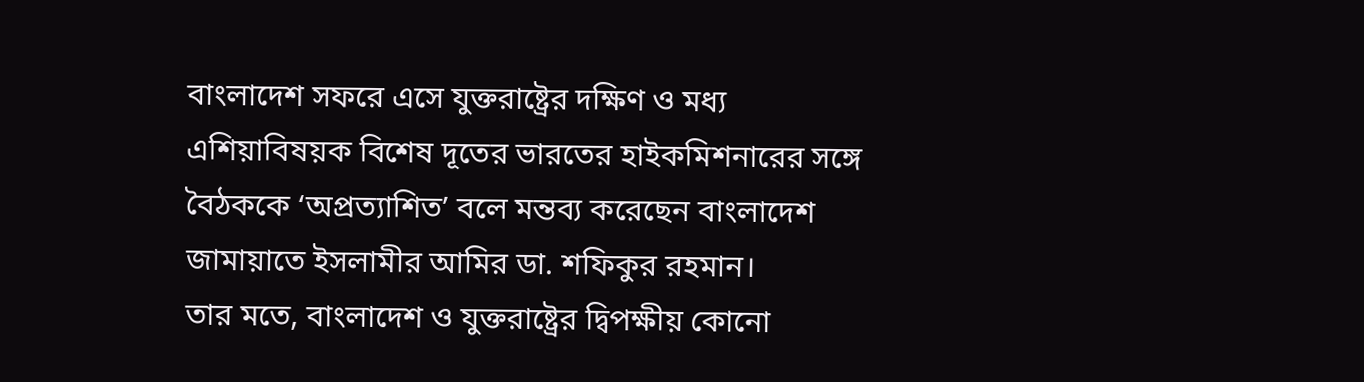বাংলাদেশ সফরে এসে যুক্তরাষ্ট্রের দক্ষিণ ও মধ্য এশিয়াবিষয়ক বিশেষ দূতের ভারতের হাইকমিশনারের সঙ্গে বৈঠককে ‘অপ্রত্যাশিত’ বলে মন্তব্য করেছেন বাংলাদেশ জামায়াতে ইসলামীর আমির ডা. শফিকুর রহমান।
তার মতে, বাংলাদেশ ও যুক্তরাষ্ট্রের দ্বিপক্ষীয় কোনো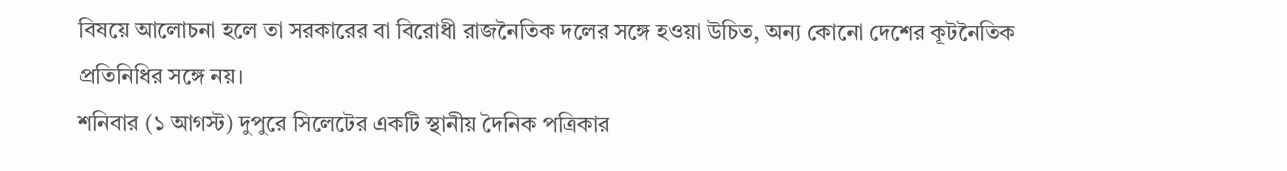বিষয়ে আলোচনা হলে তা সরকারের বা বিরোধী রাজনৈতিক দলের সঙ্গে হওয়া উচিত, অন্য কোনো দেশের কূটনৈতিক প্রতিনিধির সঙ্গে নয়।
শনিবার (১ আগস্ট) দুপুরে সিলেটের একটি স্থানীয় দৈনিক পত্রিকার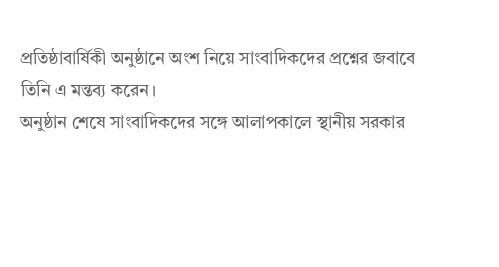প্রতিষ্ঠাবার্ষিকী অনুষ্ঠানে অংশ নিয়ে সাংবাদিকদের প্রশ্নের জবাবে তিনি এ মন্তব্য করেন।
অনুষ্ঠান শেষে সাংবাদিকদের সঙ্গে আলাপকালে স্থানীয় সরকার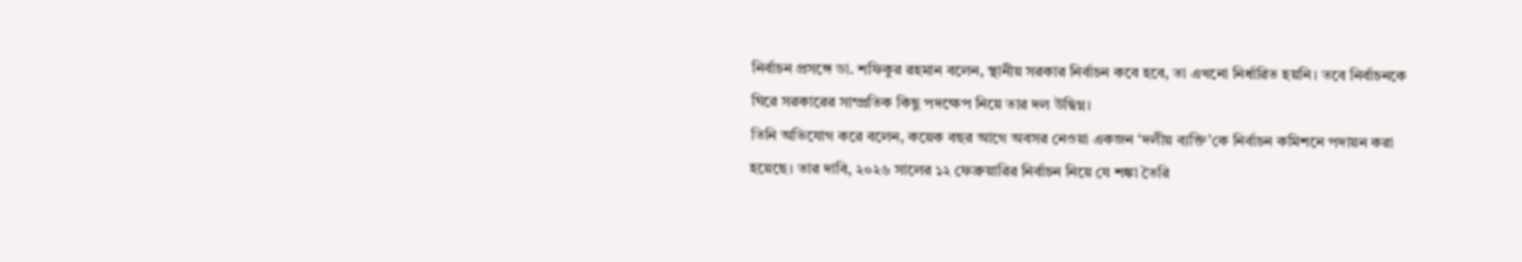নির্বাচন প্রসঙ্গে ডা. শফিকুর রহমান বলেন, স্থানীয় সরকার নির্বাচন কবে হবে, তা এখনো নির্ধারিত হয়নি। তবে নির্বাচনকে ঘিরে সরকারের সাম্প্রতিক কিছু পদক্ষেপ নিয়ে তার দল উদ্বিগ্ন।
তিনি অভিযোগ করে বলেন, কয়েক বছর আগে অবসর নেওয়া একজন ‘দলীয় ব্যক্তি’কে নির্বাচন কমিশনে পদায়ন করা হয়েছে। তার দাবি, ২০২৬ সালের ১২ ফেব্রুয়ারির নির্বাচন নিয়ে যে শঙ্কা তৈরি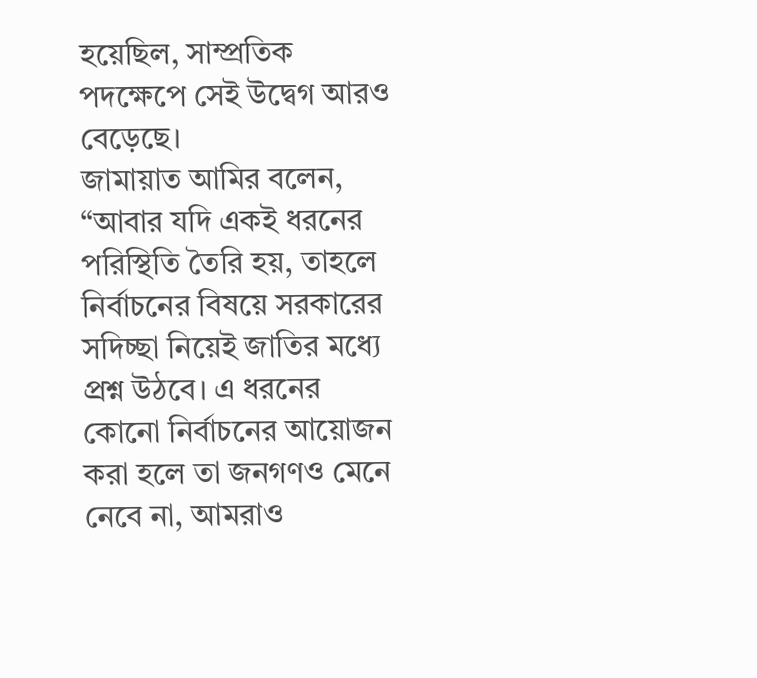হয়েছিল, সাম্প্রতিক পদক্ষেপে সেই উদ্বেগ আরও বেড়েছে।
জামায়াত আমির বলেন, “আবার যদি একই ধরনের পরিস্থিতি তৈরি হয়, তাহলে নির্বাচনের বিষয়ে সরকারের সদিচ্ছা নিয়েই জাতির মধ্যে প্রশ্ন উঠবে। এ ধরনের কোনো নির্বাচনের আয়োজন করা হলে তা জনগণও মেনে নেবে না, আমরাও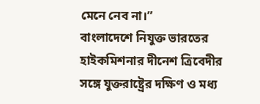মেনে নেব না।”
বাংলাদেশে নিযুক্ত ভারতের হাইকমিশনার দীনেশ ত্রিবেদীর সঙ্গে যুক্তরাষ্ট্রের দক্ষিণ ও মধ্য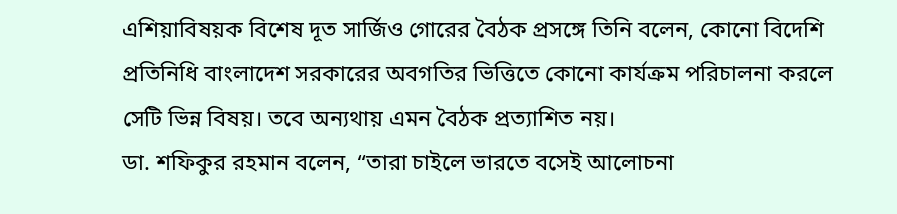এশিয়াবিষয়ক বিশেষ দূত সার্জিও গোরের বৈঠক প্রসঙ্গে তিনি বলেন, কোনো বিদেশি প্রতিনিধি বাংলাদেশ সরকারের অবগতির ভিত্তিতে কোনো কার্যক্রম পরিচালনা করলে সেটি ভিন্ন বিষয়। তবে অন্যথায় এমন বৈঠক প্রত্যাশিত নয়।
ডা. শফিকুর রহমান বলেন, “তারা চাইলে ভারতে বসেই আলোচনা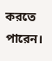করতে পারেন।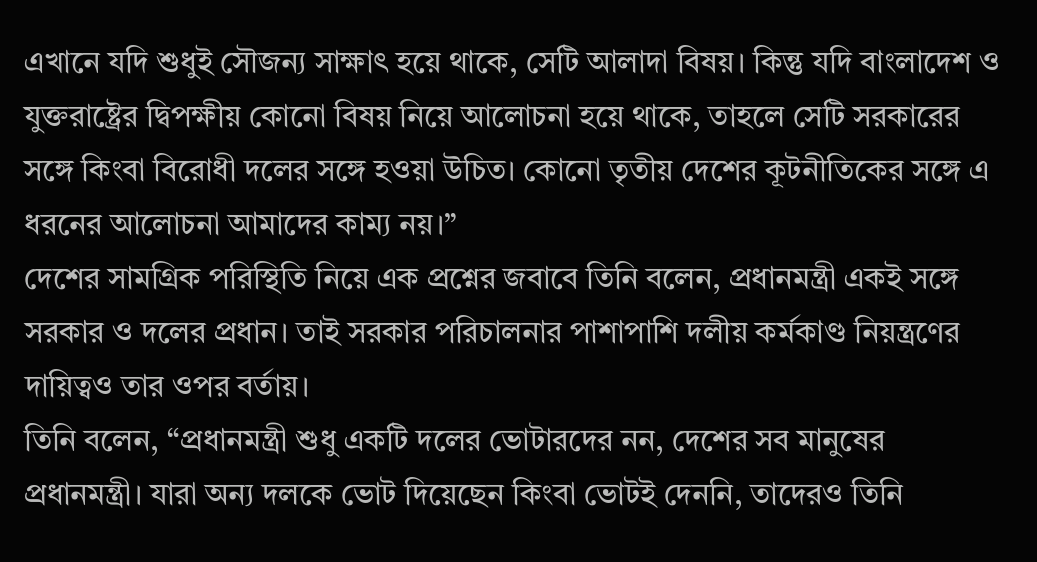এখানে যদি শুধুই সৌজন্য সাক্ষাৎ হয়ে থাকে, সেটি আলাদা বিষয়। কিন্তু যদি বাংলাদেশ ও যুক্তরাষ্ট্রের দ্বিপক্ষীয় কোনো বিষয় নিয়ে আলোচনা হয়ে থাকে, তাহলে সেটি সরকারের সঙ্গে কিংবা বিরোধী দলের সঙ্গে হওয়া উচিত। কোনো তৃতীয় দেশের কূটনীতিকের সঙ্গে এ ধরনের আলোচনা আমাদের কাম্য নয়।”
দেশের সামগ্রিক পরিস্থিতি নিয়ে এক প্রশ্নের জবাবে তিনি বলেন, প্রধানমন্ত্রী একই সঙ্গে সরকার ও দলের প্রধান। তাই সরকার পরিচালনার পাশাপাশি দলীয় কর্মকাণ্ড নিয়ন্ত্রণের দায়িত্বও তার ওপর বর্তায়।
তিনি বলেন, “প্রধানমন্ত্রী শুধু একটি দলের ভোটারদের নন, দেশের সব মানুষের প্রধানমন্ত্রী। যারা অন্য দলকে ভোট দিয়েছেন কিংবা ভোটই দেননি, তাদেরও তিনি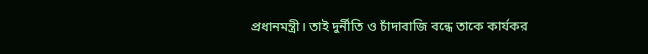প্রধানমন্ত্রী। তাই দুর্নীতি ও চাঁদাবাজি বন্ধে তাকে কার্যকর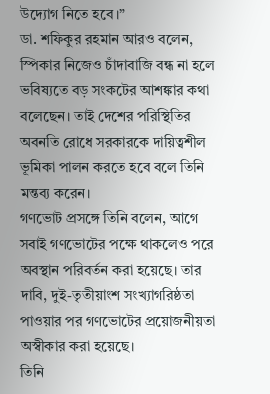উদ্যোগ নিতে হবে।”
ডা. শফিকুর রহমান আরও বলেন, স্পিকার নিজেও চাঁদাবাজি বন্ধ না হলে ভবিষ্যতে বড় সংকটের আশঙ্কার কথা বলেছেন। তাই দেশের পরিস্থিতির অবনতি রোধে সরকারকে দায়িত্বশীল ভূমিকা পালন করতে হবে বলে তিনি মন্তব্য করেন।
গণভোট প্রসঙ্গে তিনি বলেন, আগে সবাই গণভোটের পক্ষে থাকলেও পরে অবস্থান পরিবর্তন করা হয়েছে। তার দাবি, দুই-তৃতীয়াংশ সংখ্যাগরিষ্ঠতা পাওয়ার পর গণভোটের প্রয়োজনীয়তা অস্বীকার করা হয়েছে।
তিনি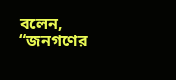বলেন, “জনগণের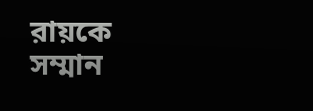রায়কে সম্মান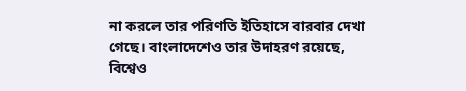না করলে তার পরিণতি ইতিহাসে বারবার দেখা গেছে। বাংলাদেশেও তার উদাহরণ রয়েছে, বিশ্বেও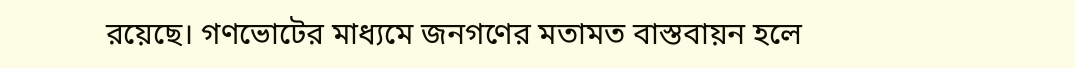রয়েছে। গণভোটের মাধ্যমে জনগণের মতামত বাস্তবায়ন হলে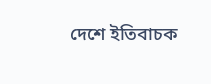দেশে ইতিবাচক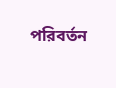পরিবর্তন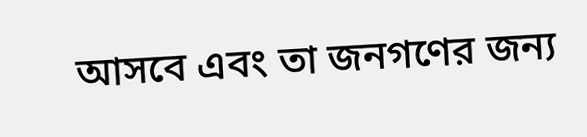আসবে এবং তা জনগণের জন্য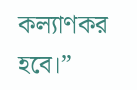কল্যাণকর হবে।”